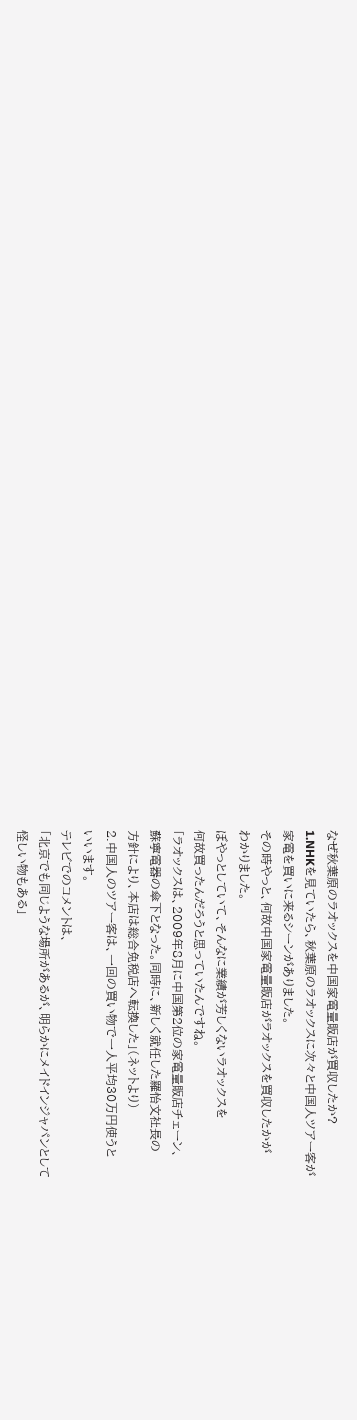なぜ秋葉原のラオックスを中国家電量販店が買収したか?
1.NHKを見ていたら、秋葉原のラオックスに次々と中国人ツアー客が
家電を買いに来るシーンがありました。
その時やっと、何故中国家電量販店がラオックスを買収したかが
わかりました。
ぼやっとしていて、そんなに業績が芳しくないラオックスを
何故買ったんだろうと思っていたんですね。
「ラオックスは、2009年8月に中国第2位の家電量販店チェーン、
蘇寧電器の傘下となった。同時に、新しく就任した羅怡文社長の
方針により、本店は総合免税店へ転換した」(ネットより)
2.中国人のツアー客は、一回の買い物で一人平均30万円使うと
いいます。
テレビでのコメントは、
「北京でも同じような場所があるが、明らかにメイドインジャパンとして
怪しい物もある」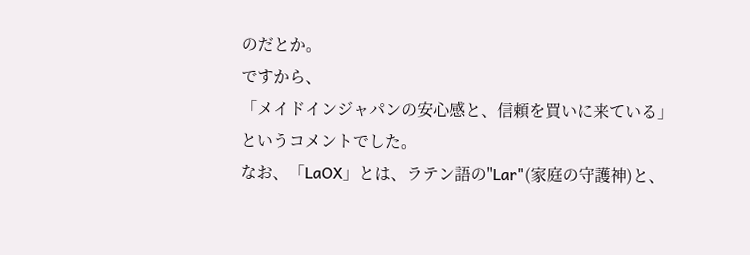のだとか。
ですから、
「メイドインジャパンの安心感と、信頼を買いに来ている」
というコメントでした。
なお、「LaOX」とは、ラテン語の"Lar"(家庭の守護神)と、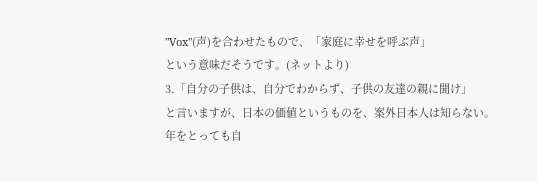"Vox"(声)を合わせたもので、「家庭に幸せを呼ぶ声」
という意味だそうです。(ネットより)
3.「自分の子供は、自分でわからず、子供の友達の親に聞け」
と言いますが、日本の価値というものを、案外日本人は知らない。
年をとっても自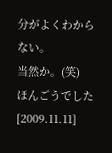分がよくわからない。
当然か。(笑)
ほんごうでした
[2009.11.11]